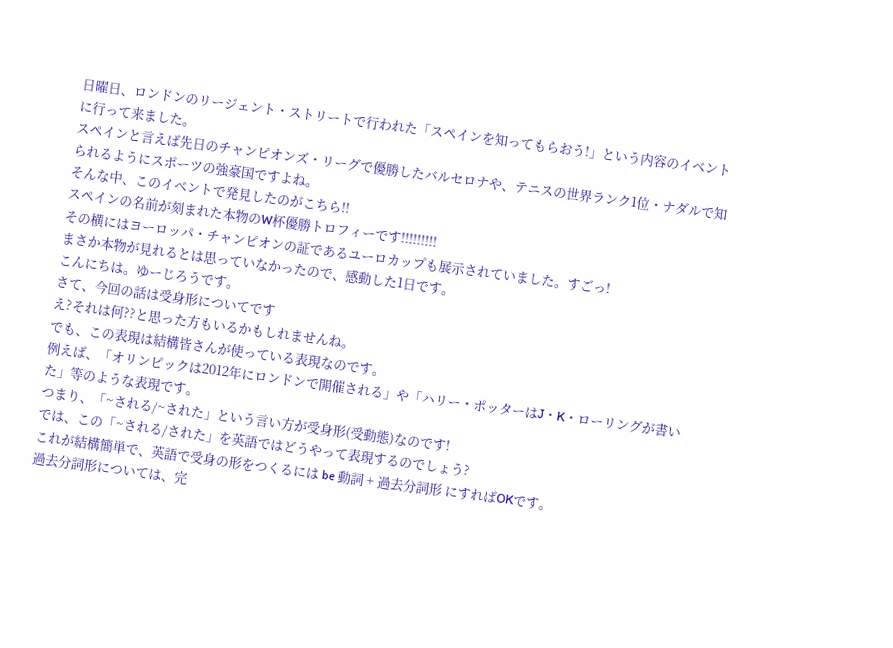日曜日、ロンドンのリージェント・ストリートで行われた「スペインを知ってもらおう!」という内容のイベントに行って来ました。
スペインと言えば先日のチャンピオンズ・リーグで優勝したバルセロナや、テニスの世界ランク1位・ナダルで知られるようにスポーツの強豪国ですよね。
そんな中、このイベントで発見したのがこちら!!
スペインの名前が刻まれた本物のW杯優勝トロフィーです!!!!!!!!!
その横にはヨーロッパ・チャンピオンの証であるユーロカップも展示されていました。すごっ!
まさか本物が見れるとは思っていなかったので、感動した1日です。
こんにちは。ゆーじろうです。
さて、今回の話は受身形についてです
え?それは何??と思った方もいるかもしれませんね。
でも、この表現は結構皆さんが使っている表現なのです。
例えば、「オリンピックは2012年にロンドンで開催される」や「ハリー・ポッターはJ・K・ローリングが書いた」等のような表現です。
つまり、「~される/~された」という言い方が受身形(受動態)なのです!
では、この「~される/された」を英語ではどうやって表現するのでしょう?
これが結構簡単で、英語で受身の形をつくるには be 動詞 + 過去分詞形 にすればOKです。
過去分詞形については、完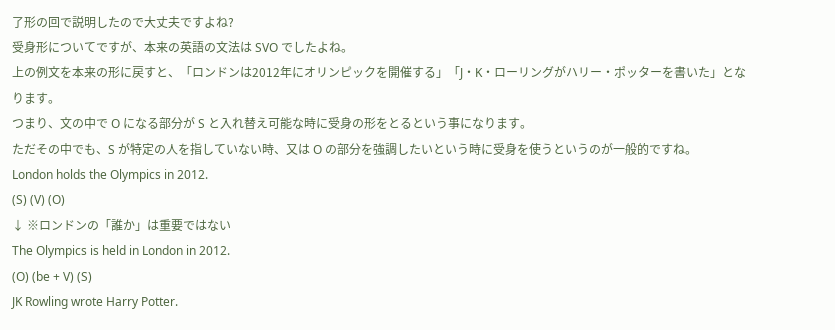了形の回で説明したので大丈夫ですよね?
受身形についてですが、本来の英語の文法は SVO でしたよね。
上の例文を本来の形に戻すと、「ロンドンは2012年にオリンピックを開催する」「J・K・ローリングがハリー・ポッターを書いた」となります。
つまり、文の中で O になる部分が S と入れ替え可能な時に受身の形をとるという事になります。
ただその中でも、S が特定の人を指していない時、又は O の部分を強調したいという時に受身を使うというのが一般的ですね。
London holds the Olympics in 2012.
(S) (V) (O)
↓ ※ロンドンの「誰か」は重要ではない
The Olympics is held in London in 2012.
(O) (be + V) (S)
JK Rowling wrote Harry Potter.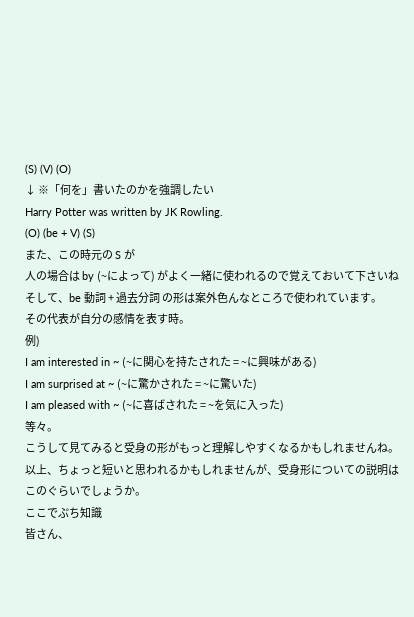(S) (V) (O)
↓ ※「何を」書いたのかを強調したい
Harry Potter was written by JK Rowling.
(O) (be + V) (S)
また、この時元の S が
人の場合は by (~によって) がよく一緒に使われるので覚えておいて下さいね
そして、be 動詞 + 過去分詞 の形は案外色んなところで使われています。
その代表が自分の感情を表す時。
例)
I am interested in ~ (~に関心を持たされた = ~に興味がある)
I am surprised at ~ (~に驚かされた = ~に驚いた)
I am pleased with ~ (~に喜ばされた = ~を気に入った)
等々。
こうして見てみると受身の形がもっと理解しやすくなるかもしれませんね。
以上、ちょっと短いと思われるかもしれませんが、受身形についての説明はこのぐらいでしょうか。
ここでぷち知識
皆さん、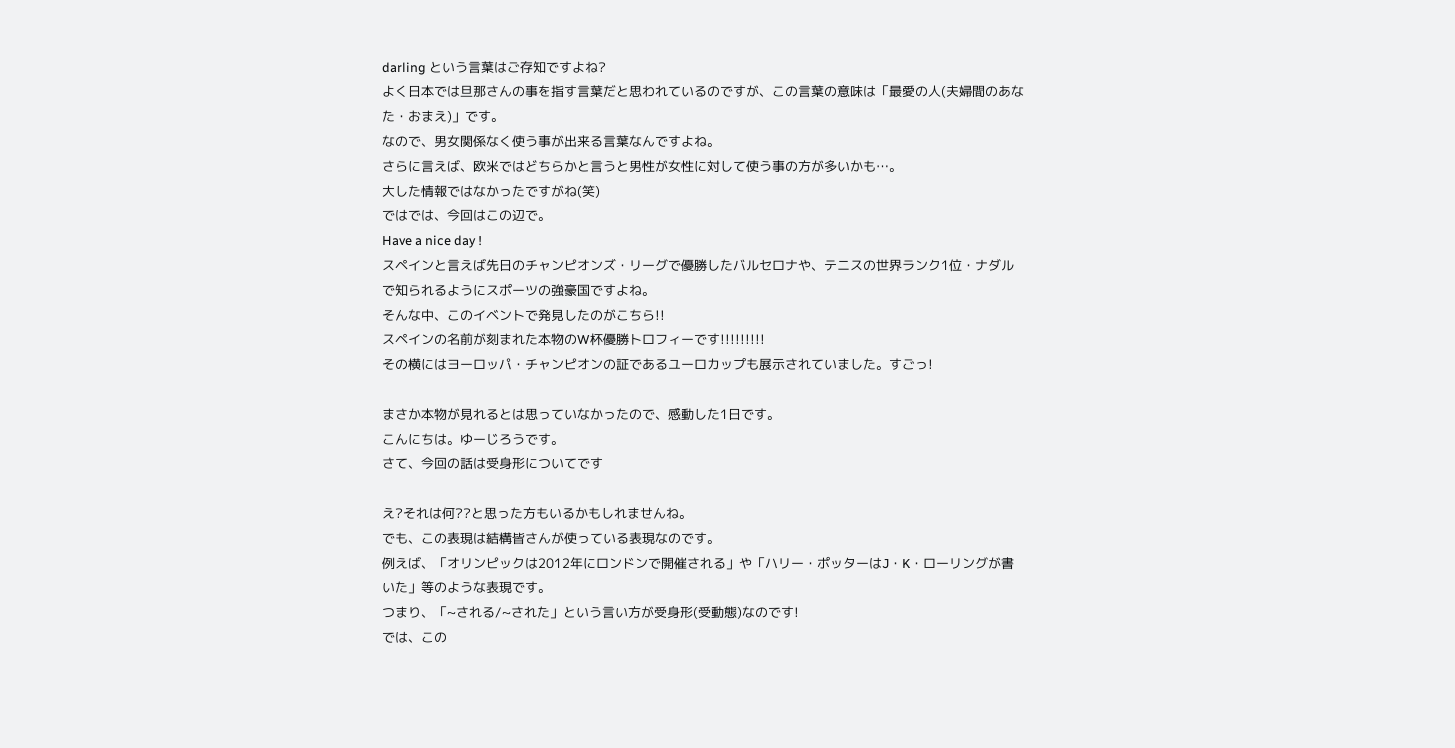darling という言葉はご存知ですよね?
よく日本では旦那さんの事を指す言葉だと思われているのですが、この言葉の意味は「最愛の人(夫婦間のあなた・おまえ)」です。
なので、男女関係なく使う事が出来る言葉なんですよね。
さらに言えば、欧米ではどちらかと言うと男性が女性に対して使う事の方が多いかも…。
大した情報ではなかったですがね(笑)
ではでは、今回はこの辺で。
Have a nice day !
スペインと言えば先日のチャンピオンズ・リーグで優勝したバルセロナや、テニスの世界ランク1位・ナダルで知られるようにスポーツの強豪国ですよね。
そんな中、このイベントで発見したのがこちら!!
スペインの名前が刻まれた本物のW杯優勝トロフィーです!!!!!!!!!
その横にはヨーロッパ・チャンピオンの証であるユーロカップも展示されていました。すごっ!

まさか本物が見れるとは思っていなかったので、感動した1日です。
こんにちは。ゆーじろうです。
さて、今回の話は受身形についてです

え?それは何??と思った方もいるかもしれませんね。
でも、この表現は結構皆さんが使っている表現なのです。
例えば、「オリンピックは2012年にロンドンで開催される」や「ハリー・ポッターはJ・K・ローリングが書いた」等のような表現です。
つまり、「~される/~された」という言い方が受身形(受動態)なのです!
では、この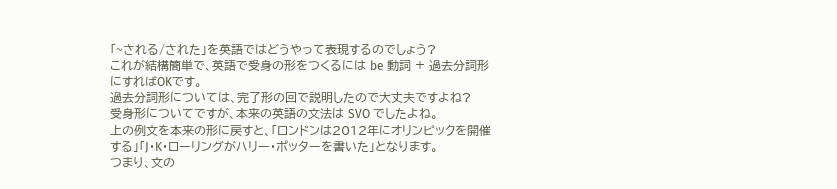「~される/された」を英語ではどうやって表現するのでしょう?
これが結構簡単で、英語で受身の形をつくるには be 動詞 + 過去分詞形 にすればOKです。
過去分詞形については、完了形の回で説明したので大丈夫ですよね?
受身形についてですが、本来の英語の文法は SVO でしたよね。
上の例文を本来の形に戻すと、「ロンドンは2012年にオリンピックを開催する」「J・K・ローリングがハリー・ポッターを書いた」となります。
つまり、文の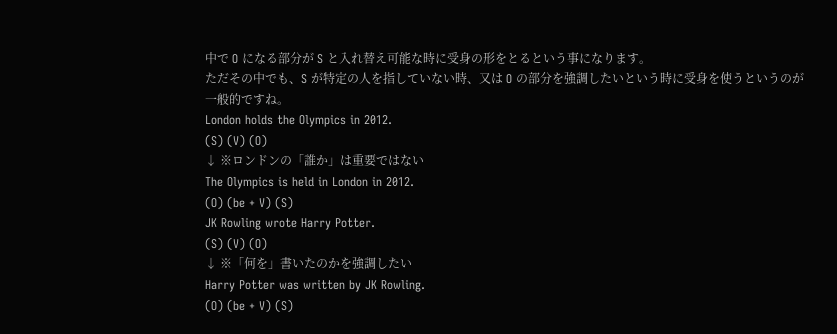中で O になる部分が S と入れ替え可能な時に受身の形をとるという事になります。
ただその中でも、S が特定の人を指していない時、又は O の部分を強調したいという時に受身を使うというのが一般的ですね。
London holds the Olympics in 2012.
(S) (V) (O)
↓ ※ロンドンの「誰か」は重要ではない
The Olympics is held in London in 2012.
(O) (be + V) (S)
JK Rowling wrote Harry Potter.
(S) (V) (O)
↓ ※「何を」書いたのかを強調したい
Harry Potter was written by JK Rowling.
(O) (be + V) (S)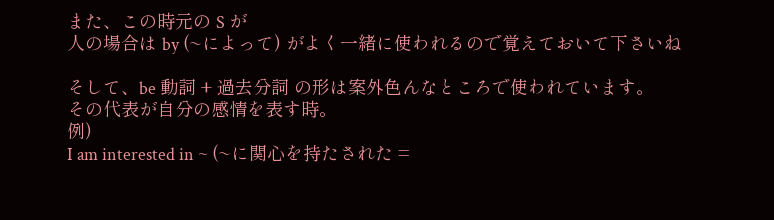また、この時元の S が
人の場合は by (~によって) がよく一緒に使われるので覚えておいて下さいね

そして、be 動詞 + 過去分詞 の形は案外色んなところで使われています。
その代表が自分の感情を表す時。
例)
I am interested in ~ (~に関心を持たされた =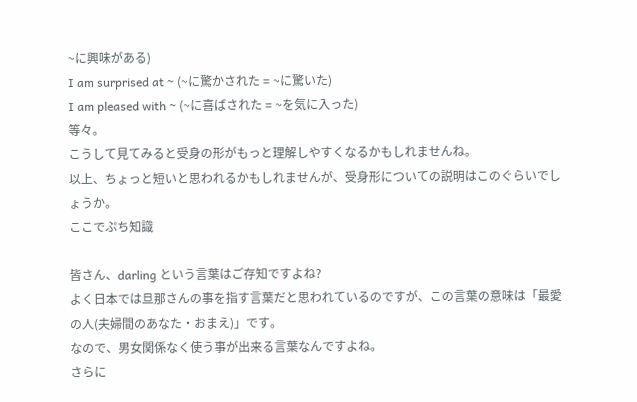~に興味がある)
I am surprised at ~ (~に驚かされた = ~に驚いた)
I am pleased with ~ (~に喜ばされた = ~を気に入った)
等々。
こうして見てみると受身の形がもっと理解しやすくなるかもしれませんね。
以上、ちょっと短いと思われるかもしれませんが、受身形についての説明はこのぐらいでしょうか。
ここでぷち知識

皆さん、darling という言葉はご存知ですよね?
よく日本では旦那さんの事を指す言葉だと思われているのですが、この言葉の意味は「最愛の人(夫婦間のあなた・おまえ)」です。
なので、男女関係なく使う事が出来る言葉なんですよね。
さらに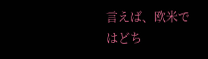言えば、欧米ではどち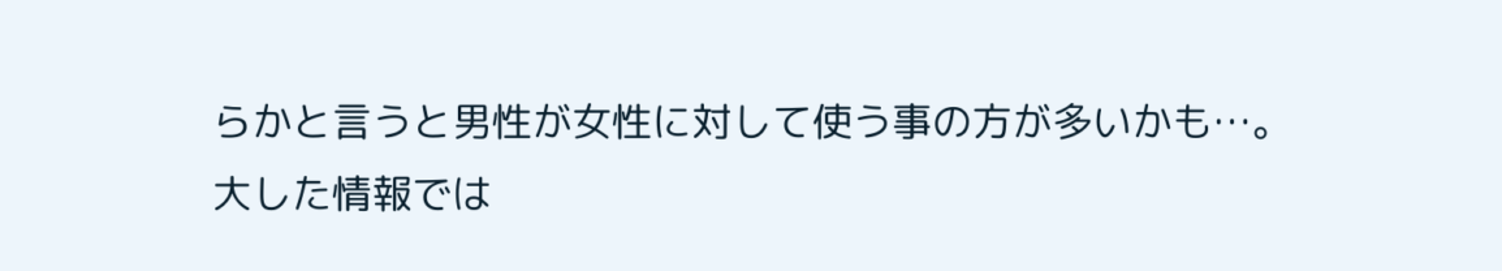らかと言うと男性が女性に対して使う事の方が多いかも…。
大した情報では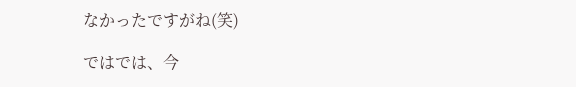なかったですがね(笑)

ではでは、今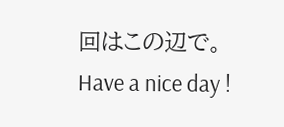回はこの辺で。
Have a nice day !